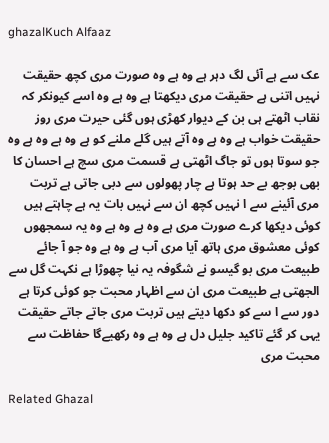ghazalKuch Alfaaz

عک سے ہے آئی لگ دہر ہے وہ ہے وہ صورت مری کچھ حقیقت نہیں اتنی ہے حقیقت مری دیکھتا ہے وہ ہے وہ اسے کیونکر کہ نقاب اٹھتے ہی بن کے دیوار کھڑی ہوں گئی حیرت مری روز حقیقت خواب ہے وہ ہے وہ آتے ہیں گلے ملنے کو ہے وہ ہے وہ ہے وہ جو سوتا ہوں تو جاگ اٹھتی ہے قسمت مری سچ ہے احسان کا بھی بوجھ بے حد ہوتا ہے چار پھولوں سے دبی جاتی ہے تربت مری آئینے سے ا نہیں کچھ ان سے نہیں بات یہ ہے چاہتے ہیں کوئی دیکھا کرے صورت مری ہے وہ ہے وہ ہے وہ یہ سمجھوں کوئی معشوق مری ہاتھ آیا مری آب ہے وہ ہے وہ جو آ جائے طبیعت مری بو گیسو نے شگوفہ یہ نیا چھوڑا ہے نکہت گل سے الجھتی ہے طبیعت مری ان سے اظہار محبت جو کوئی کرتا ہے دور سے ا سے کو دکھا دیتے ہیں تربت مری جاتے جاتے حقیقت یہی کر گئے تاکید جلیل دل ہے وہ ہے وہ رکھیےگا حفاظت سے محبت مری

Related Ghazal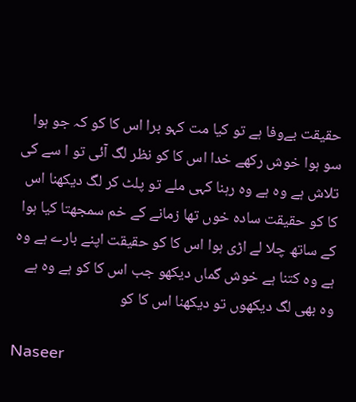حقیقت بےوفا ہے تو کیا مت کہو برا اس کا کو کہ جو ہوا سو ہوا خوش رکھے خدا اس کا کو نظر لگ آئی تو ا سے کی تلاش ہے وہ ہے وہ رہنا کہی ملے تو پلٹ کر لگ دیکھنا اس کا کو حقیقت سادہ خوں تھا زمانے کے خم سمجھتا کیا ہوا کے ساتھ چلا لے اڑی ہوا اس کا کو حقیقت اپنے بارے ہے وہ ہے وہ کتنا ہے خوش گماں دیکھو جب اس کا کو ہے وہ ہے وہ بھی لگ دیکھوں تو دیکھنا اس کا کو

Naseer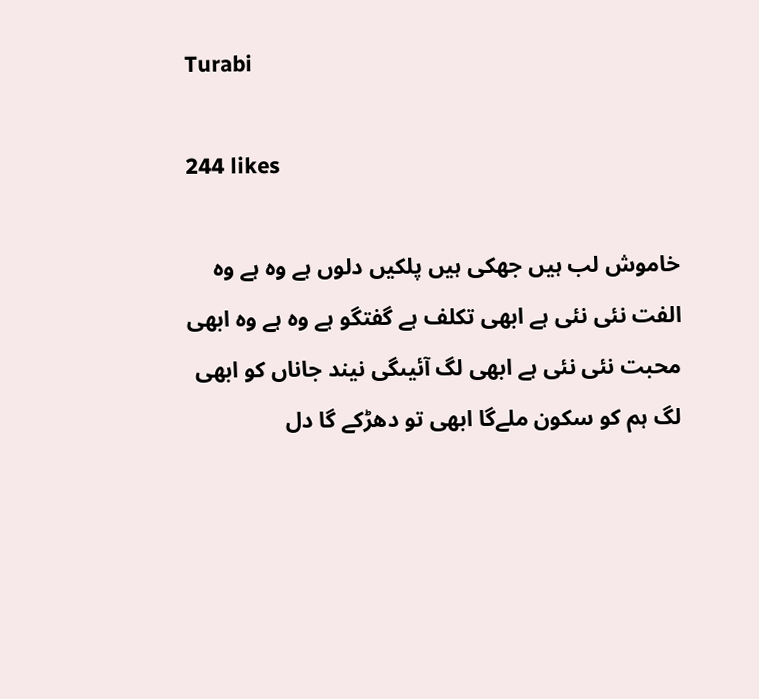Turabi

244 likes

خاموش لب ہیں جھکی ہیں پلکیں دلوں ہے وہ ہے وہ الفت نئی نئی ہے ابھی تکلف ہے گفتگو ہے وہ ہے وہ ابھی محبت نئی نئی ہے ابھی لگ آئیںگی نیند جاناں کو ابھی لگ ہم کو سکون ملےگا ابھی تو دھڑکے گا دل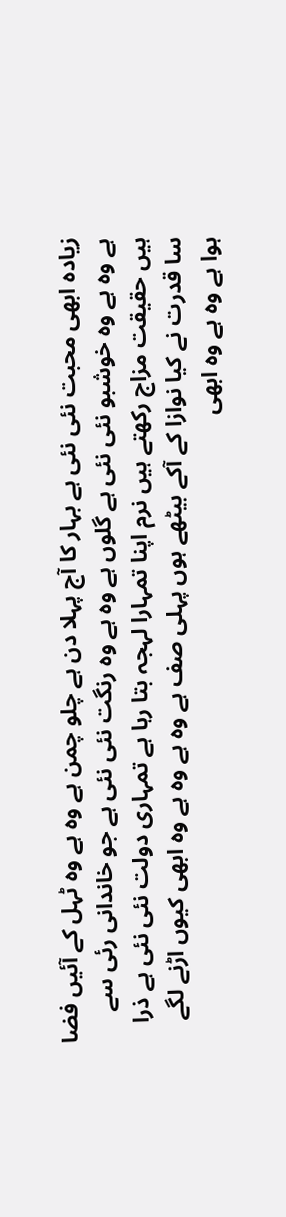زیادہ ابھی محبت نئی نئی ہے بہار کا آج پہلا دن ہے چلو چمن ہے وہ ہے وہ ٹہل کے آئیں فضا ہے وہ ہے وہ خوشبو نئی نئی ہے گلوں ہے وہ ہے وہ رنگت نئی نئی ہے جو خاندانی رئی سے ہیں حقیقت مزاج رکھتے ہیں نرم اپنا تمہارا لہجہ بتا رہا ہے تمہاری دولت نئی نئی ہے ذرا سا قدرت نے کیا نوازا کے آکے بیٹھے ہوں پہلی صف ہے وہ ہے وہ ہے وہ ابھی کیوں اڑنے لگے ہوا ہے وہ ہے وہ ابھی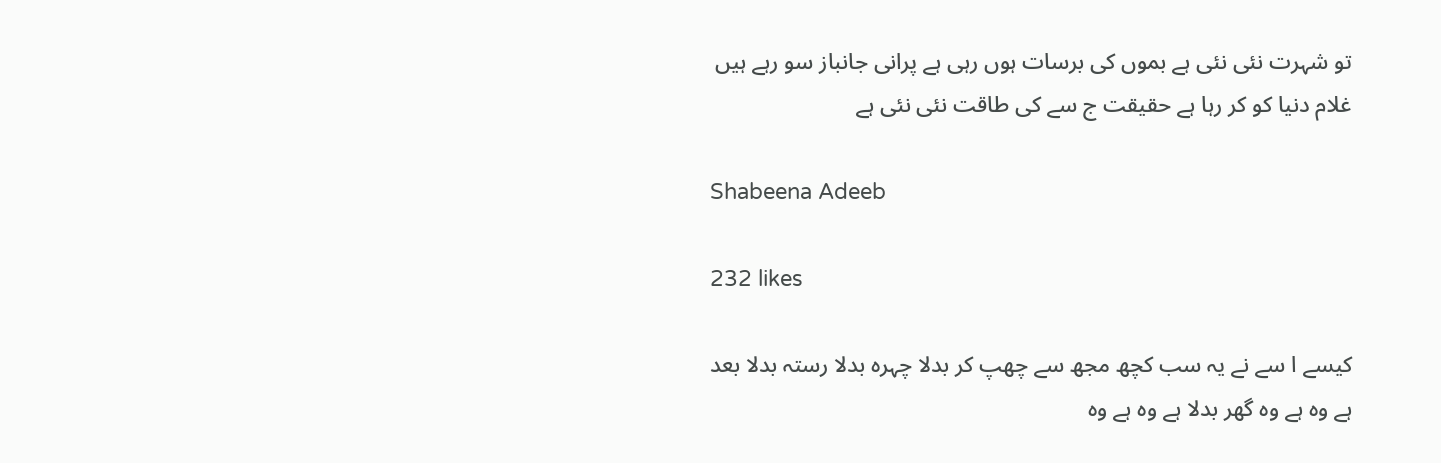تو شہرت نئی نئی ہے بموں کی برسات ہوں رہی ہے پرانی جانباز سو رہے ہیں غلام دنیا کو کر رہا ہے حقیقت ج سے کی طاقت نئی نئی ہے

Shabeena Adeeb

232 likes

کیسے ا سے نے یہ سب کچھ مجھ سے چھپ کر بدلا چہرہ بدلا رستہ بدلا بعد ہے وہ ہے وہ گھر بدلا ہے وہ ہے وہ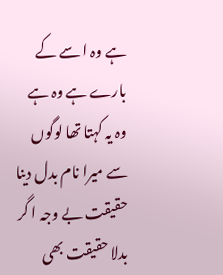ہے وہ ا سے کے بارے ہے وہ ہے وہ یہ کہتا تھا لوگوں سے میرا نام بدل دینا حقیقت بے وجہ ا گر بدلا حقیقت بھی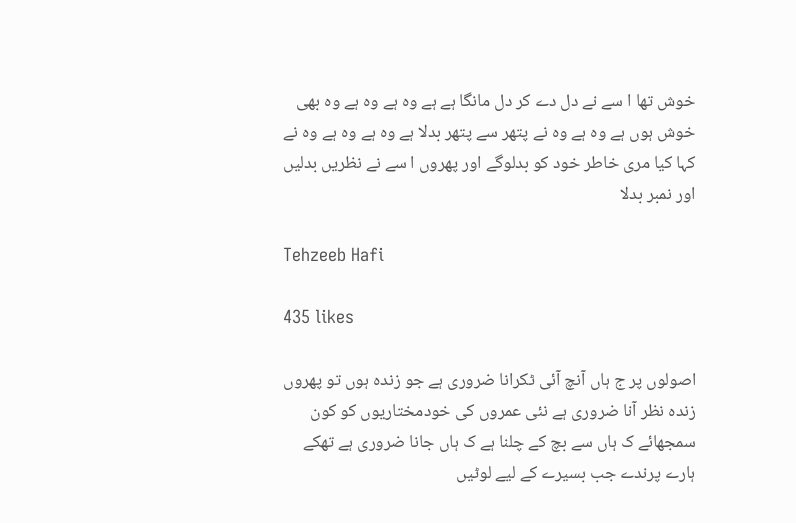خوش تھا ا سے نے دل دے کر دل مانگا ہے ہے وہ ہے وہ ہے وہ بھی خوش ہوں ہے وہ ہے وہ نے پتھر سے پتھر بدلا ہے وہ ہے وہ ہے وہ نے کہا کیا مری خاطر خود کو بدلوگے اور پھروں ا سے نے نظریں بدلیں اور نمبر بدلا

Tehzeeb Hafi

435 likes

اصولوں پر ج ہاں آنچ آئی ٹکرانا ضروری ہے جو زندہ ہوں تو پھروں زندہ نظر آنا ضروری ہے نئی عمروں کی خودمختاریوں کو کون سمجھائے ک ہاں سے بچ کے چلنا ہے ک ہاں جانا ضروری ہے تھکے ہارے پرندے جب بسیرے کے لیے لوٹیں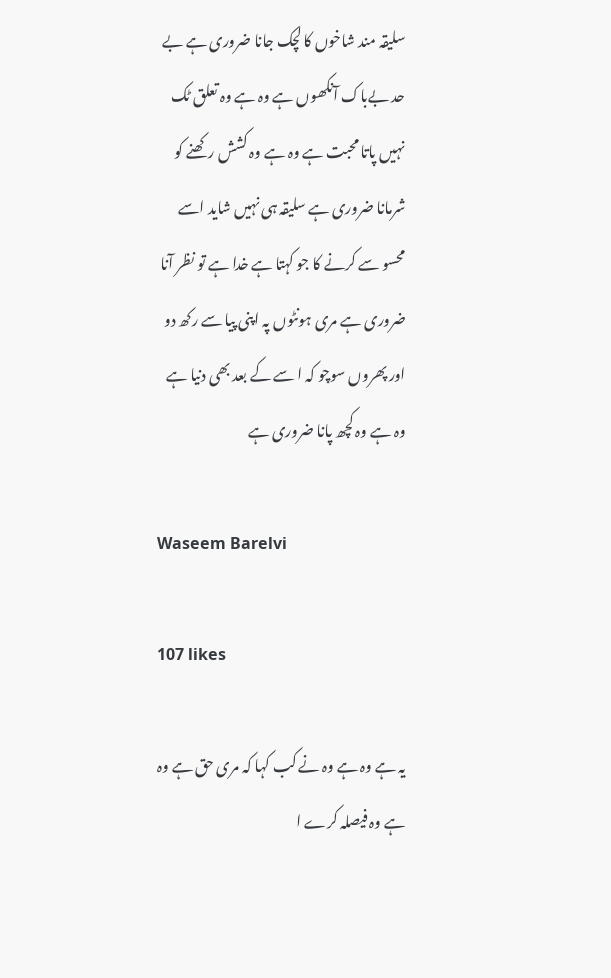سلیقہ مند شاخوں کا لچک جانا ضروری ہے بے حد بےباک آنکھوں ہے وہ ہے وہ تعلق ٹک نہیں پاتا محبت ہے وہ ہے وہ کشش رکھنے کو شرمانا ضروری ہے سلیقہ ہی نہیں شاید اسے محسو سے کرنے کا جو کہتا ہے خدا ہے تو نظر آنا ضروری ہے مری ہونٹوں پہ اپنی پیا سے رکھ دو اور پھروں سوچو کہ ا سے کے بعد بھی دنیا ہے وہ ہے وہ کچھ پانا ضروری ہے

Waseem Barelvi

107 likes

یہ ہے وہ ہے وہ نے کب کہا کہ مری حق ہے وہ ہے وہ فیصلہ کرے ا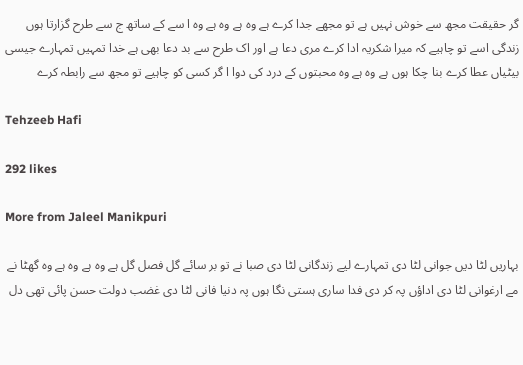گر حقیقت مجھ سے خوش نہیں ہے تو مجھے جدا کرے ہے وہ ہے وہ ہے وہ ا سے کے ساتھ ج سے طرح گزارتا ہوں زندگی اسے تو چاہیے کہ میرا شکریہ ادا کرے مری دعا ہے اور اک طرح سے بد دعا بھی ہے خدا تمہیں تمہارے جیسی بیٹیاں عطا کرے بنا چکا ہوں ہے وہ ہے وہ محبتوں کے درد کی دوا ا گر کسی کو چاہیے تو مجھ سے رابطہ کرے

Tehzeeb Hafi

292 likes

More from Jaleel Manikpuri

بہاریں لٹا دیں جوانی لٹا دی تمہارے لیے زندگانی لٹا دی صبا نے تو بر سائے گل فصل گل ہے وہ ہے وہ ہے وہ گھٹا نے مے ارغوانی لٹا دی اداؤں پہ کر دی فدا ساری ہستی نگا ہوں پہ دنیا فانی لٹا دی غضب دولت حسن پائی تھی دل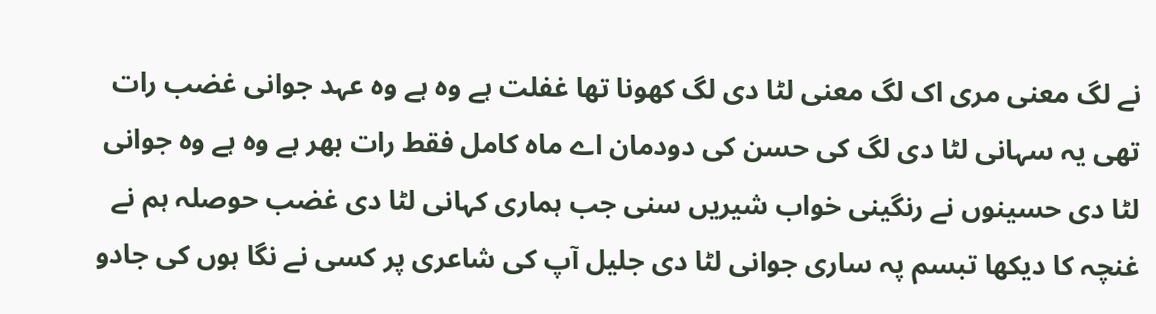نے لگ معنی مری اک لگ معنی لٹا دی لگ کھونا تھا غفلت ہے وہ ہے وہ عہد جوانی غضب رات تھی یہ سہانی لٹا دی لگ کی حسن کی دودمان اے ماہ کامل فقط رات بھر ہے وہ ہے وہ جوانی لٹا دی حسینوں نے رنگینی خواب شیریں سنی جب ہماری کہانی لٹا دی غضب حوصلہ ہم نے غنچہ کا دیکھا تبسم پہ ساری جوانی لٹا دی جلیل آپ کی شاعری پر کسی نے نگا ہوں کی جادو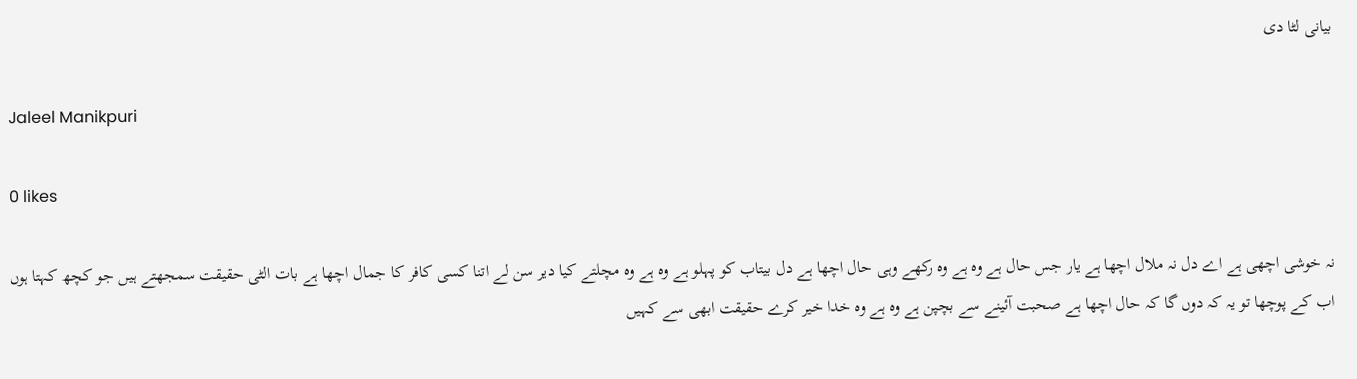بیانی لٹا دی

Jaleel Manikpuri

0 likes

نہ خوشی اچھی ہے اے دل نہ ملال اچھا ہے یار جس حال ہے وہ ہے وہ رکھے وہی حال اچھا ہے دل بیتاب کو پہلو ہے وہ ہے وہ مچلتے کیا دیر سن لے اتنا کسی کافر کا جمال اچھا ہے بات الٹی حقیقت سمجھتے ہیں جو کچھ کہتا ہوں اب کے پوچھا تو یہ کہ دوں گا کہ حال اچھا ہے صحبت آئینے سے بچپن ہے وہ ہے وہ خدا خیر کرے حقیقت ابھی سے کہیں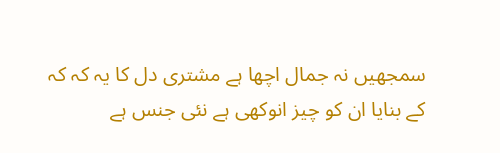سمجھیں نہ جمال اچھا ہے مشتری دل کا یہ کہ کہ کے بنایا ان کو چیز انوکھی ہے نئی جنس ہے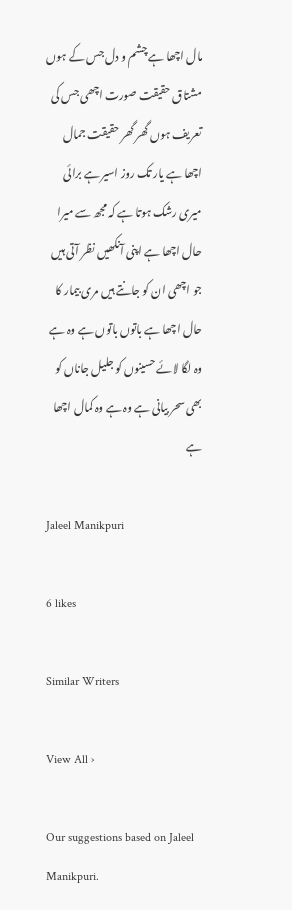مال اچھا ہے چشم و دل جس کے ہوں مشتاق حقیقت صورت اچھی جس کی تعریف ہوں گھر گھر حقیقت جمال اچھا ہے یار تک روز اسیر ہے برائی میری رشک ہوتا ہے کہ مجھ سے میرا حال اچھا ہے اپنی آنکھیں نظر آتی ہیں جو اچھی ان کو جانتے ہیں مری بیمار کا حال اچھا ہے باتوں باتوں ہے وہ ہے وہ لگا لائے حسینوں کو جلیل جاناں کو بھی سحر بیانی ہے وہ ہے وہ کمال اچھا ہے

Jaleel Manikpuri

6 likes

Similar Writers

View All ›

Our suggestions based on Jaleel Manikpuri.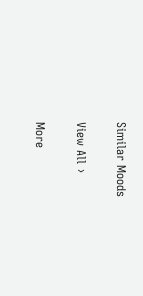Similar Moods

View All ›

More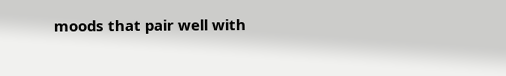moods that pair well with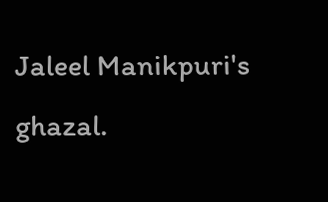Jaleel Manikpuri's ghazal.